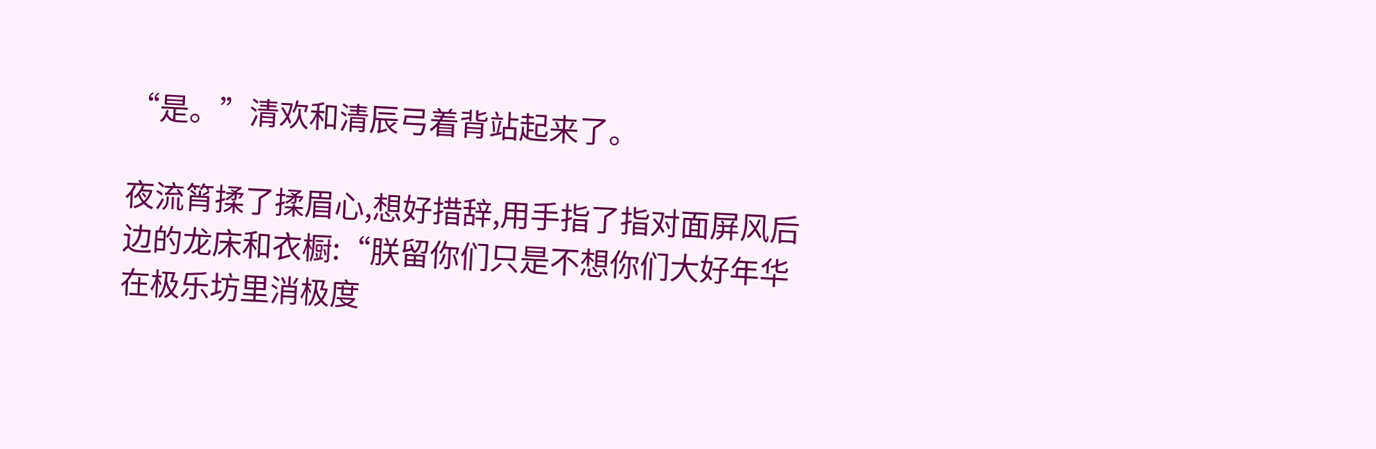“是。”清欢和清辰弓着背站起来了。

夜流筲揉了揉眉心,想好措辞,用手指了指对面屏风后边的龙床和衣橱:“朕留你们只是不想你们大好年华在极乐坊里消极度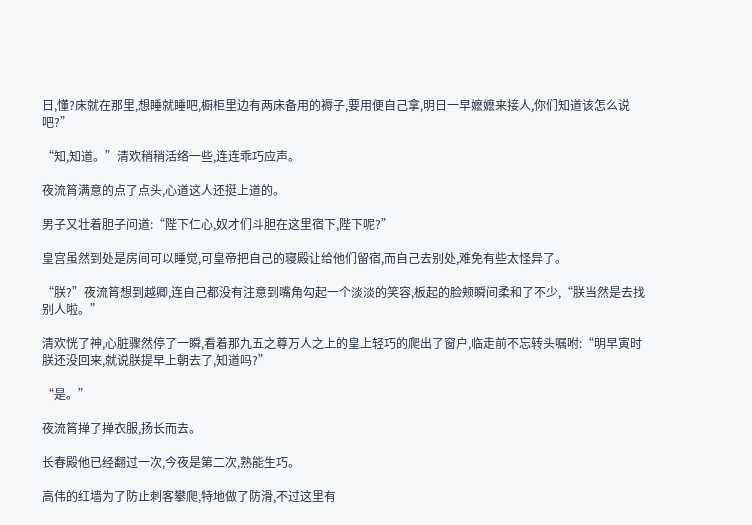日,懂?床就在那里,想睡就睡吧,橱柜里边有两床备用的褥子,要用便自己拿,明日一早嬷嬷来接人,你们知道该怎么说吧?”

“知,知道。”清欢稍稍活络一些,连连乖巧应声。

夜流筲满意的点了点头,心道这人还挺上道的。

男子又壮着胆子问道:“陛下仁心,奴才们斗胆在这里宿下,陛下呢?”

皇宫虽然到处是房间可以睡觉,可皇帝把自己的寝殿让给他们留宿,而自己去别处,难免有些太怪异了。

“朕?”夜流筲想到越卿,连自己都没有注意到嘴角勾起一个淡淡的笑容,板起的脸颊瞬间柔和了不少,“朕当然是去找别人啦。”

清欢恍了神,心脏骤然停了一瞬,看着那九五之尊万人之上的皇上轻巧的爬出了窗户,临走前不忘转头嘱咐:“明早寅时朕还没回来,就说朕提早上朝去了,知道吗?”

“是。”

夜流筲掸了掸衣服,扬长而去。

长春殿他已经翻过一次,今夜是第二次,熟能生巧。

高伟的红墙为了防止刺客攀爬,特地做了防滑,不过这里有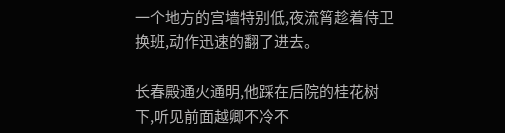一个地方的宫墙特别低,夜流筲趁着侍卫换班,动作迅速的翻了进去。

长春殿通火通明,他踩在后院的桂花树下,听见前面越卿不冷不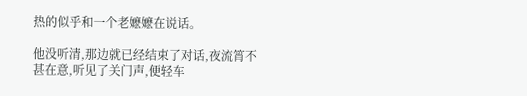热的似乎和一个老嬷嬷在说话。

他没听清,那边就已经结束了对话,夜流筲不甚在意,听见了关门声,便轻车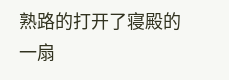熟路的打开了寝殿的一扇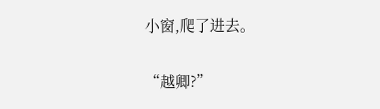小窗,爬了进去。

“越卿?”